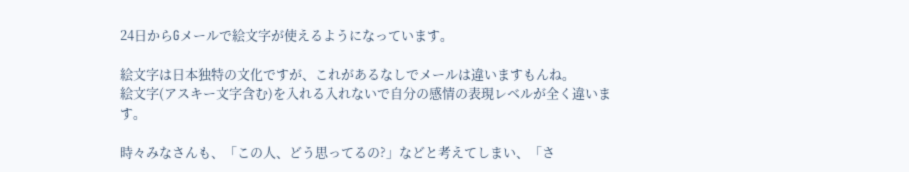24日からGメールで絵文字が使えるようになっています。

絵文字は日本独特の文化ですが、これがあるなしでメールは違いますもんね。
絵文字(アスキー文字含む)を入れる入れないで自分の感情の表現レベルが全く違います。

時々みなさんも、「この人、どう思ってるの?」などと考えてしまい、「さ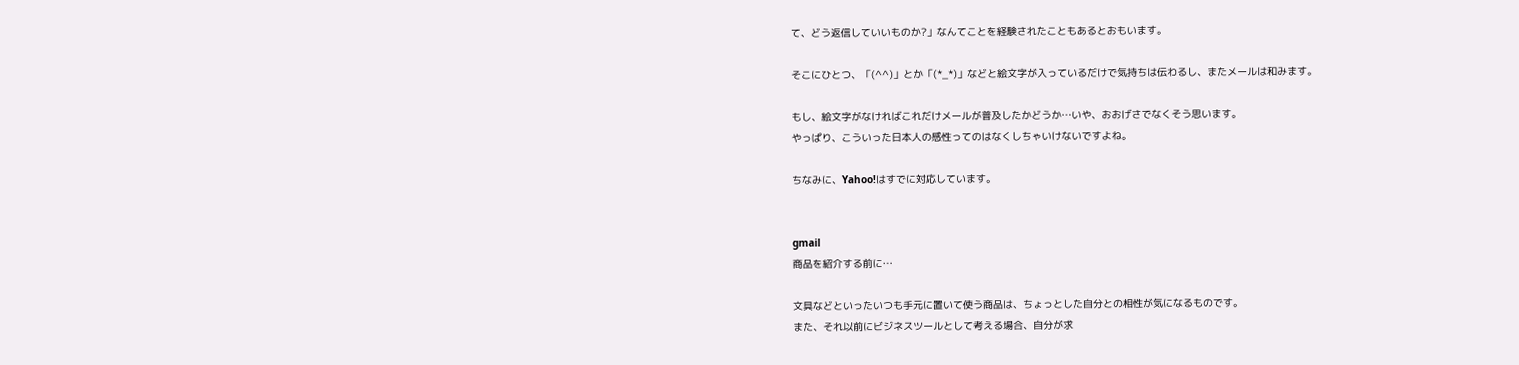て、どう返信していいものか?」なんてことを経験されたこともあるとおもいます。

そこにひとつ、「(^^)」とか「(*_*)」などと絵文字が入っているだけで気持ちは伝わるし、またメールは和みます。

もし、絵文字がなければこれだけメールが普及したかどうか…いや、おおげさでなくそう思います。
やっぱり、こういった日本人の感性ってのはなくしちゃいけないですよね。

ちなみに、Yahoo!はすでに対応しています。


gmail
商品を紹介する前に…

文具などといったいつも手元に置いて使う商品は、ちょっとした自分との相性が気になるものです。
また、それ以前にビジネスツールとして考える場合、自分が求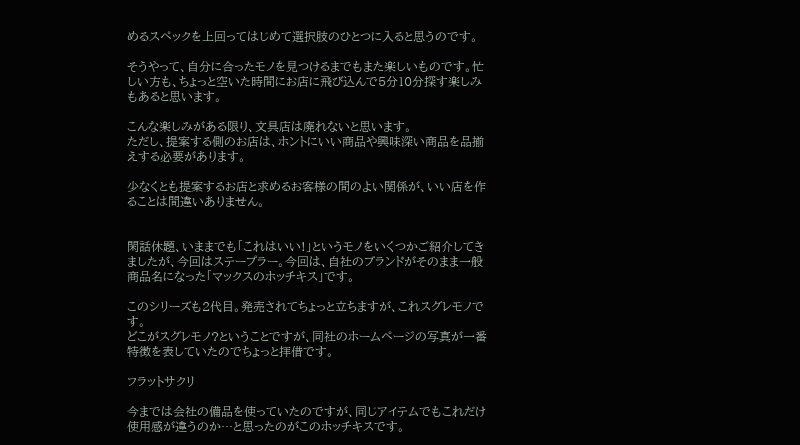めるスペックを上回ってはじめて選択肢のひとつに入ると思うのです。

そうやって、自分に合ったモノを見つけるまでもまた楽しいものです。忙しい方も、ちょっと空いた時間にお店に飛び込んで5分10分探す楽しみもあると思います。

こんな楽しみがある限り、文具店は廃れないと思います。
ただし、提案する側のお店は、ホントにいい商品や興味深い商品を品揃えする必要があります。

少なくとも提案するお店と求めるお客様の間のよい関係が、いい店を作ることは間違いありません。


閑話休題、いままでも「これはいい!」というモノをいくつかご紹介してきましたが、今回はステープラー。今回は、自社のブランドがそのまま一般商品名になった「マックスのホッチキス」です。

このシリーズも2代目。発売されてちょっと立ちますが、これスグレモノです。
どこがスグレモノ?ということですが、同社のホームページの写真が一番特徴を表していたのでちょっと拝借です。

フラットサクリ

今までは会社の備品を使っていたのですが、同じアイテムでもこれだけ使用感が違うのか…と思ったのがこのホッチキスです。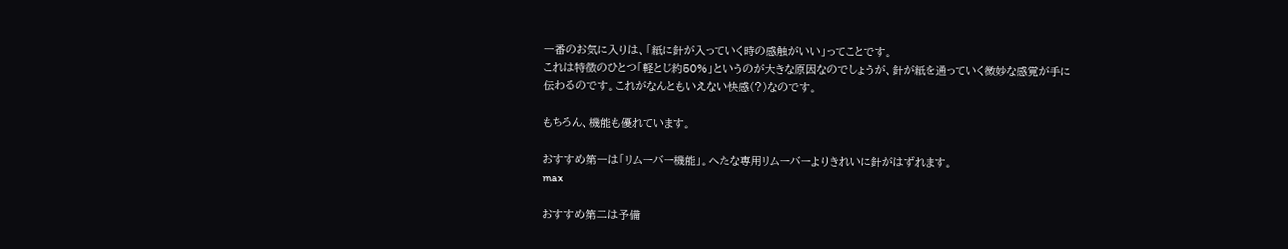一番のお気に入りは、「紙に針が入っていく時の感触がいい」ってことです。
これは特徴のひとつ「軽とじ約50%」というのが大きな原因なのでしょうが、針が紙を通っていく微妙な感覚が手に伝わるのです。これがなんともいえない快感(?)なのです。

もちろん、機能も優れています。

おすすめ第一は「リムーバー機能」。へたな専用リムーバーよりきれいに針がはずれます。
max

おすすめ第二は予備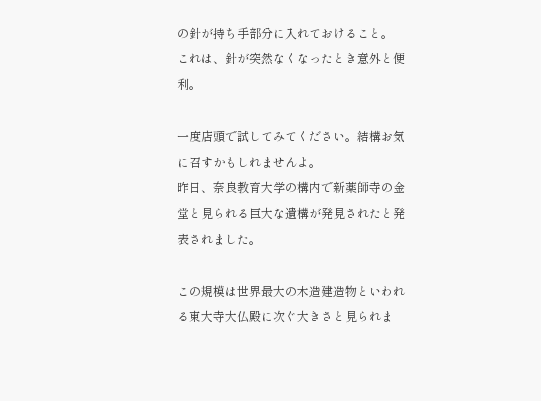の針が持ち手部分に入れておけること。
これは、針が突然なくなったとき意外と便利。

一度店頭で試してみてください。結構お気に召すかもしれませんよ。
昨日、奈良教育大学の構内で新薬師寺の金堂と見られる巨大な遺構が発見されたと発表されました。

この規模は世界最大の木造建造物といわれる東大寺大仏殿に次ぐ大きさと見られま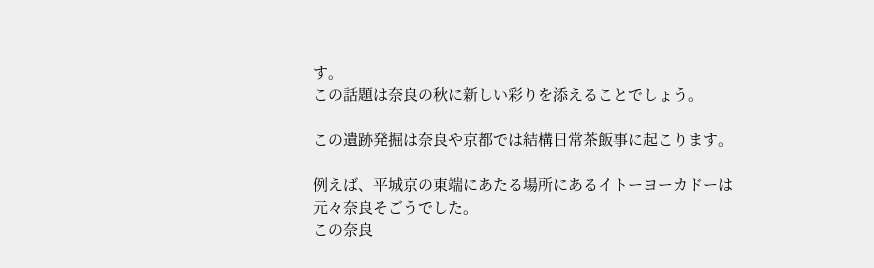す。
この話題は奈良の秋に新しい彩りを添えることでしょう。

この遺跡発掘は奈良や京都では結構日常茶飯事に起こります。

例えば、平城京の東端にあたる場所にあるイトーヨーカドーは元々奈良そごうでした。
この奈良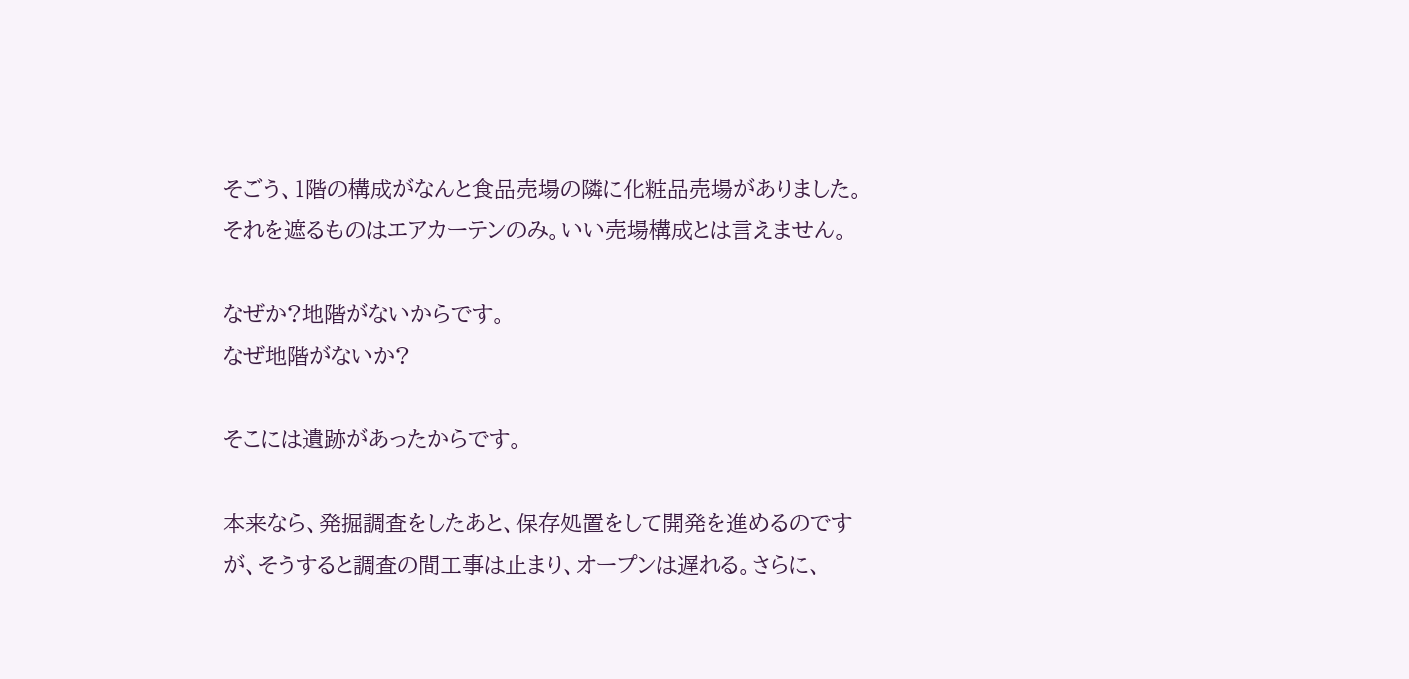そごう、1階の構成がなんと食品売場の隣に化粧品売場がありました。
それを遮るものはエアカーテンのみ。いい売場構成とは言えません。

なぜか?地階がないからです。
なぜ地階がないか?

そこには遺跡があったからです。

本来なら、発掘調査をしたあと、保存処置をして開発を進めるのですが、そうすると調査の間工事は止まり、オープンは遅れる。さらに、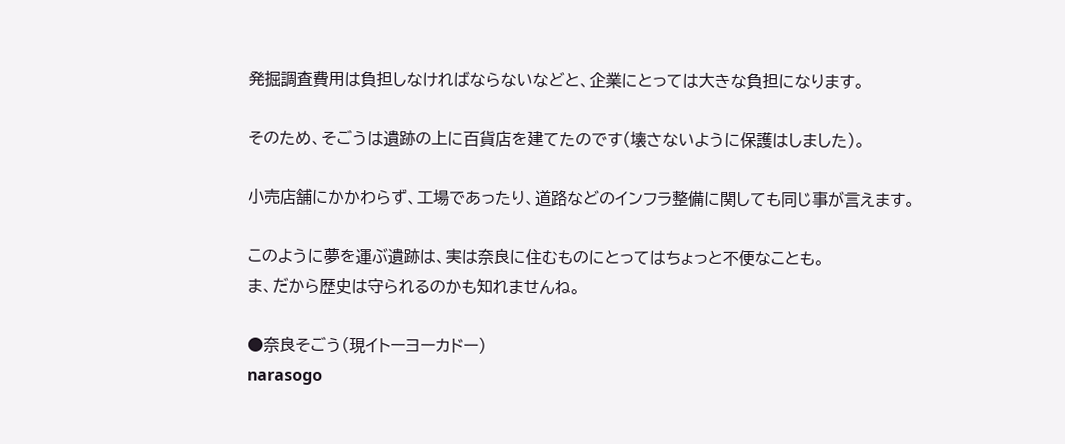発掘調査費用は負担しなければならないなどと、企業にとっては大きな負担になります。

そのため、そごうは遺跡の上に百貨店を建てたのです(壊さないように保護はしました)。

小売店舗にかかわらず、工場であったり、道路などのインフラ整備に関しても同じ事が言えます。

このように夢を運ぶ遺跡は、実は奈良に住むものにとってはちょっと不便なことも。
ま、だから歴史は守られるのかも知れませんね。

●奈良そごう(現イトーヨーカドー)
narasogo